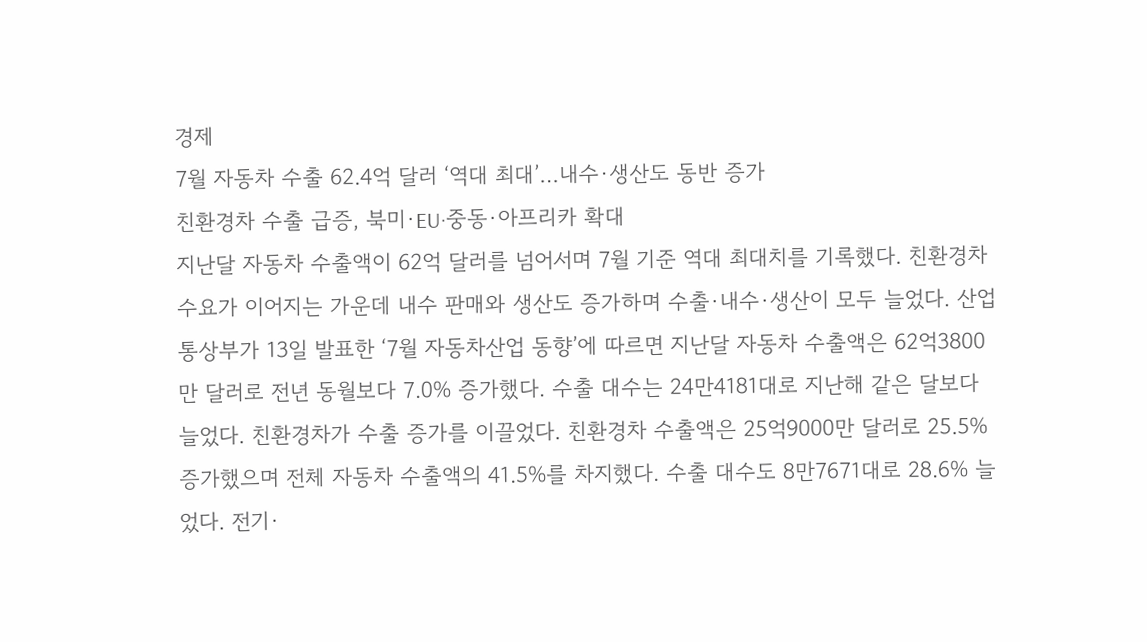경제
7월 자동차 수출 62.4억 달러 ‘역대 최대’…내수·생산도 동반 증가
친환경차 수출 급증, 북미·EU·중동·아프리카 확대
지난달 자동차 수출액이 62억 달러를 넘어서며 7월 기준 역대 최대치를 기록했다. 친환경차 수요가 이어지는 가운데 내수 판매와 생산도 증가하며 수출·내수·생산이 모두 늘었다. 산업통상부가 13일 발표한 ‘7월 자동차산업 동향’에 따르면 지난달 자동차 수출액은 62억3800만 달러로 전년 동월보다 7.0% 증가했다. 수출 대수는 24만4181대로 지난해 같은 달보다 늘었다. 친환경차가 수출 증가를 이끌었다. 친환경차 수출액은 25억9000만 달러로 25.5% 증가했으며 전체 자동차 수출액의 41.5%를 차지했다. 수출 대수도 8만7671대로 28.6% 늘었다. 전기·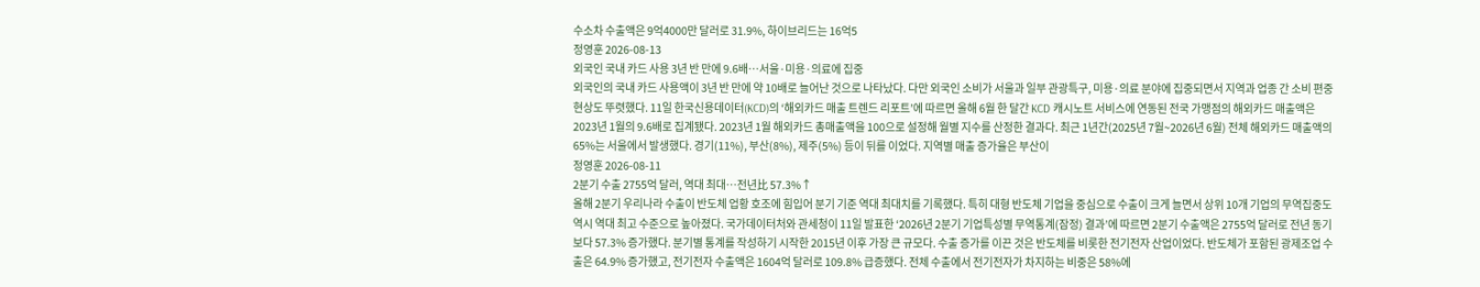수소차 수출액은 9억4000만 달러로 31.9%, 하이브리드는 16억5
정영훈 2026-08-13
외국인 국내 카드 사용 3년 반 만에 9.6배…서울·미용·의료에 집중
외국인의 국내 카드 사용액이 3년 반 만에 약 10배로 늘어난 것으로 나타났다. 다만 외국인 소비가 서울과 일부 관광특구, 미용·의료 분야에 집중되면서 지역과 업종 간 소비 편중 현상도 뚜렷했다. 11일 한국신용데이터(KCD)의 ‘해외카드 매출 트렌드 리포트’에 따르면 올해 6월 한 달간 KCD 캐시노트 서비스에 연동된 전국 가맹점의 해외카드 매출액은 2023년 1월의 9.6배로 집계됐다. 2023년 1월 해외카드 총매출액을 100으로 설정해 월별 지수를 산정한 결과다. 최근 1년간(2025년 7월~2026년 6월) 전체 해외카드 매출액의 65%는 서울에서 발생했다. 경기(11%), 부산(8%), 제주(5%) 등이 뒤를 이었다. 지역별 매출 증가율은 부산이
정영훈 2026-08-11
2분기 수출 2755억 달러, 역대 최대…전년比 57.3%↑
올해 2분기 우리나라 수출이 반도체 업황 호조에 힘입어 분기 기준 역대 최대치를 기록했다. 특히 대형 반도체 기업을 중심으로 수출이 크게 늘면서 상위 10개 기업의 무역집중도 역시 역대 최고 수준으로 높아졌다. 국가데이터처와 관세청이 11일 발표한 ‘2026년 2분기 기업특성별 무역통계(잠정) 결과’에 따르면 2분기 수출액은 2755억 달러로 전년 동기보다 57.3% 증가했다. 분기별 통계를 작성하기 시작한 2015년 이후 가장 큰 규모다. 수출 증가를 이끈 것은 반도체를 비롯한 전기전자 산업이었다. 반도체가 포함된 광제조업 수출은 64.9% 증가했고, 전기전자 수출액은 1604억 달러로 109.8% 급증했다. 전체 수출에서 전기전자가 차지하는 비중은 58%에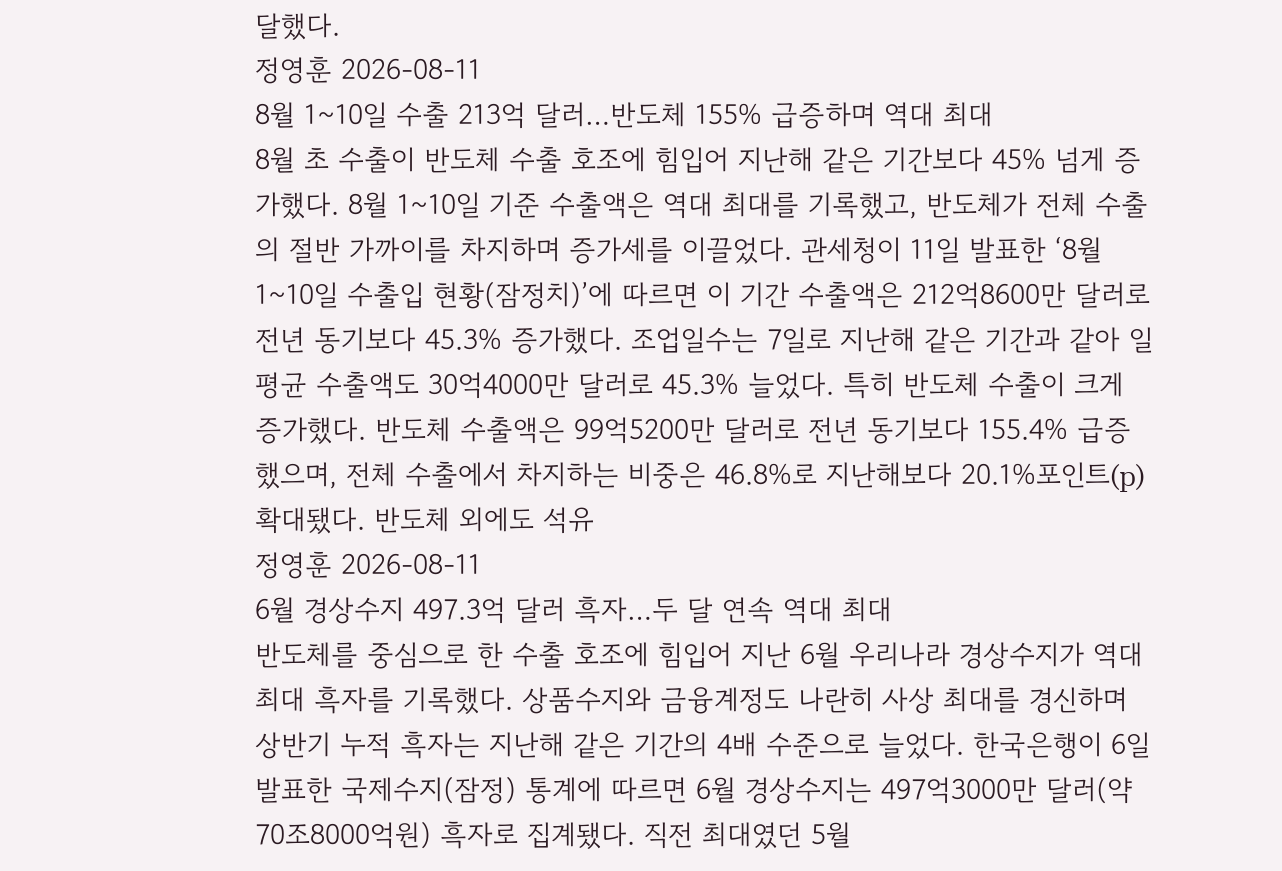달했다.
정영훈 2026-08-11
8월 1~10일 수출 213억 달러…반도체 155% 급증하며 역대 최대
8월 초 수출이 반도체 수출 호조에 힘입어 지난해 같은 기간보다 45% 넘게 증가했다. 8월 1~10일 기준 수출액은 역대 최대를 기록했고, 반도체가 전체 수출의 절반 가까이를 차지하며 증가세를 이끌었다. 관세청이 11일 발표한 ‘8월 1~10일 수출입 현황(잠정치)’에 따르면 이 기간 수출액은 212억8600만 달러로 전년 동기보다 45.3% 증가했다. 조업일수는 7일로 지난해 같은 기간과 같아 일평균 수출액도 30억4000만 달러로 45.3% 늘었다. 특히 반도체 수출이 크게 증가했다. 반도체 수출액은 99억5200만 달러로 전년 동기보다 155.4% 급증했으며, 전체 수출에서 차지하는 비중은 46.8%로 지난해보다 20.1%포인트(p) 확대됐다. 반도체 외에도 석유
정영훈 2026-08-11
6월 경상수지 497.3억 달러 흑자…두 달 연속 역대 최대
반도체를 중심으로 한 수출 호조에 힘입어 지난 6월 우리나라 경상수지가 역대 최대 흑자를 기록했다. 상품수지와 금융계정도 나란히 사상 최대를 경신하며 상반기 누적 흑자는 지난해 같은 기간의 4배 수준으로 늘었다. 한국은행이 6일 발표한 국제수지(잠정) 통계에 따르면 6월 경상수지는 497억3000만 달러(약 70조8000억원) 흑자로 집계됐다. 직전 최대였던 5월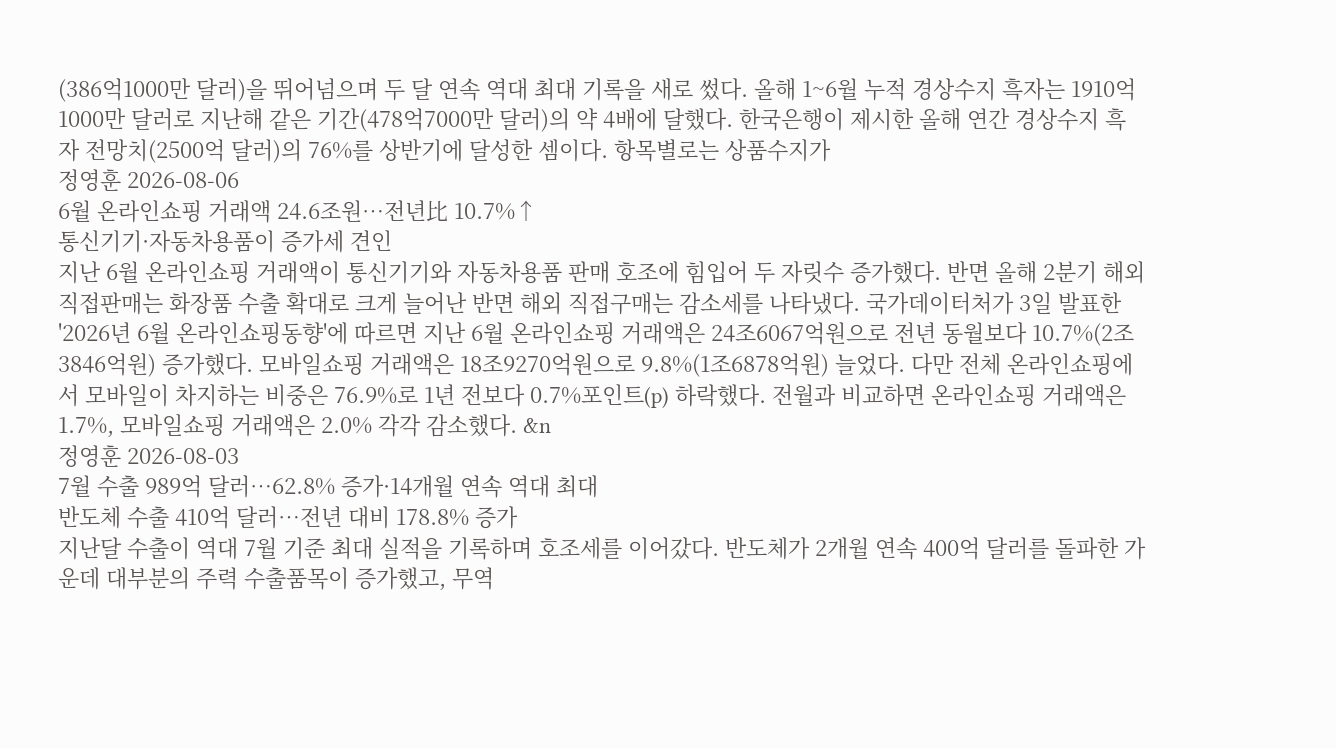(386억1000만 달러)을 뛰어넘으며 두 달 연속 역대 최대 기록을 새로 썼다. 올해 1~6월 누적 경상수지 흑자는 1910억1000만 달러로 지난해 같은 기간(478억7000만 달러)의 약 4배에 달했다. 한국은행이 제시한 올해 연간 경상수지 흑자 전망치(2500억 달러)의 76%를 상반기에 달성한 셈이다. 항목별로는 상품수지가
정영훈 2026-08-06
6월 온라인쇼핑 거래액 24.6조원…전년比 10.7%↑
통신기기·자동차용품이 증가세 견인
지난 6월 온라인쇼핑 거래액이 통신기기와 자동차용품 판매 호조에 힘입어 두 자릿수 증가했다. 반면 올해 2분기 해외 직접판매는 화장품 수출 확대로 크게 늘어난 반면 해외 직접구매는 감소세를 나타냈다. 국가데이터처가 3일 발표한 '2026년 6월 온라인쇼핑동향'에 따르면 지난 6월 온라인쇼핑 거래액은 24조6067억원으로 전년 동월보다 10.7%(2조3846억원) 증가했다. 모바일쇼핑 거래액은 18조9270억원으로 9.8%(1조6878억원) 늘었다. 다만 전체 온라인쇼핑에서 모바일이 차지하는 비중은 76.9%로 1년 전보다 0.7%포인트(p) 하락했다. 전월과 비교하면 온라인쇼핑 거래액은 1.7%, 모바일쇼핑 거래액은 2.0% 각각 감소했다. &n
정영훈 2026-08-03
7월 수출 989억 달러…62.8% 증가·14개월 연속 역대 최대
반도체 수출 410억 달러…전년 대비 178.8% 증가
지난달 수출이 역대 7월 기준 최대 실적을 기록하며 호조세를 이어갔다. 반도체가 2개월 연속 400억 달러를 돌파한 가운데 대부분의 주력 수출품목이 증가했고, 무역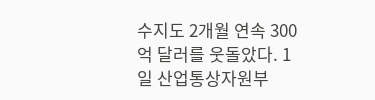수지도 2개월 연속 300억 달러를 웃돌았다. 1일 산업통상자원부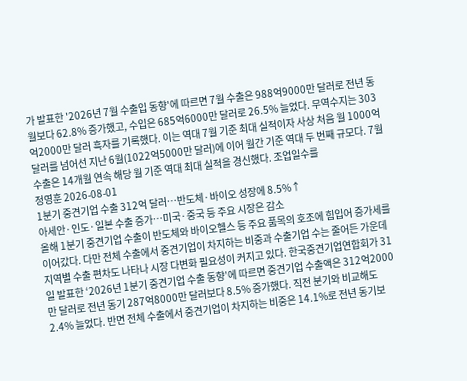가 발표한 '2026년 7월 수출입 동향'에 따르면 7월 수출은 988억9000만 달러로 전년 동월보다 62.8% 증가했고, 수입은 685억6000만 달러로 26.5% 늘었다. 무역수지는 303억2000만 달러 흑자를 기록했다. 이는 역대 7월 기준 최대 실적이자 사상 처음 월 1000억 달러를 넘어선 지난 6월(1022억5000만 달러)에 이어 월간 기준 역대 두 번째 규모다. 7월 수출은 14개월 연속 해당 월 기준 역대 최대 실적을 경신했다. 조업일수를
정영훈 2026-08-01
1분기 중견기업 수출 312억 달러…반도체·바이오 성장에 8.5%↑
아세안·인도·일본 수출 증가…미국·중국 등 주요 시장은 감소
올해 1분기 중견기업 수출이 반도체와 바이오헬스 등 주요 품목의 호조에 힘입어 증가세를 이어갔다. 다만 전체 수출에서 중견기업이 차지하는 비중과 수출기업 수는 줄어든 가운데 지역별 수출 편차도 나타나 시장 다변화 필요성이 커지고 있다. 한국중견기업연합회가 31일 발표한 ‘2026년 1분기 중견기업 수출 동향’에 따르면 중견기업 수출액은 312억2000만 달러로 전년 동기 287억8000만 달러보다 8.5% 증가했다. 직전 분기와 비교해도 2.4% 늘었다. 반면 전체 수출에서 중견기업이 차지하는 비중은 14.1%로 전년 동기보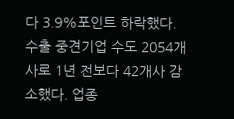다 3.9%포인트 하락했다. 수출 중견기업 수도 2054개사로 1년 전보다 42개사 감소했다. 업종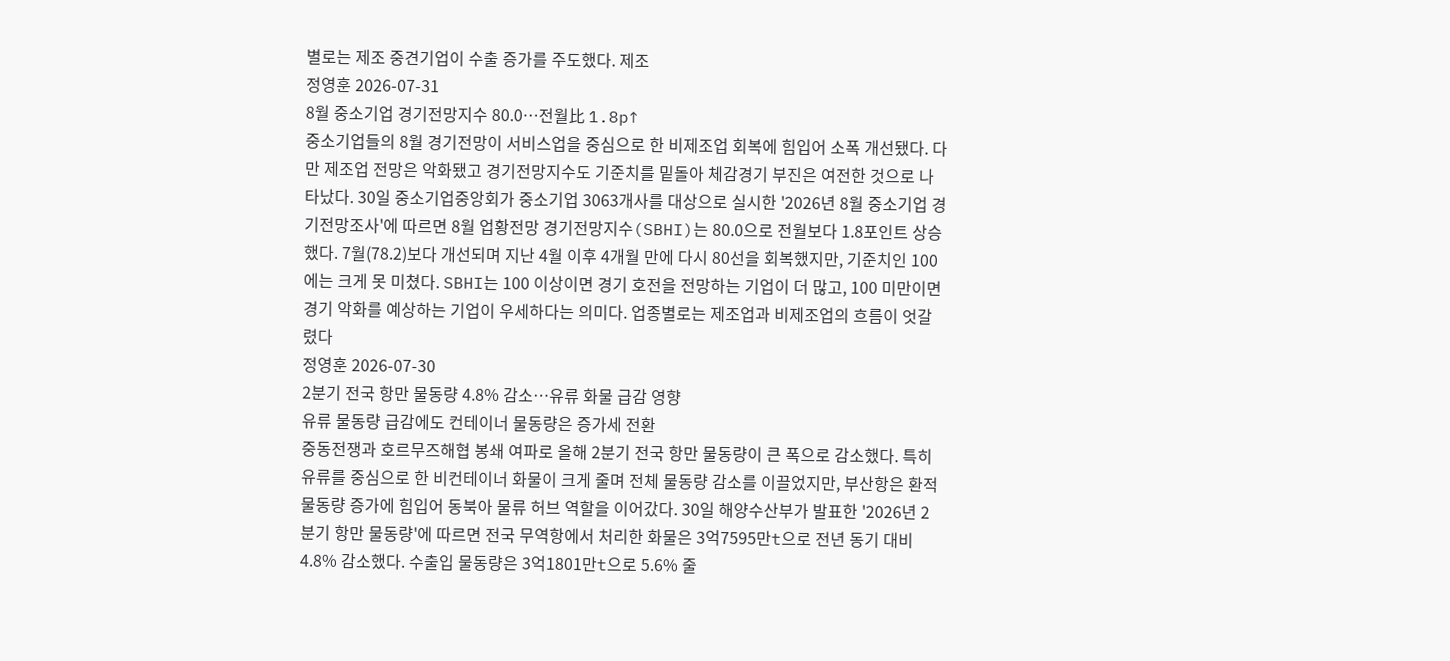별로는 제조 중견기업이 수출 증가를 주도했다. 제조
정영훈 2026-07-31
8월 중소기업 경기전망지수 80.0…전월比 1.8p↑
중소기업들의 8월 경기전망이 서비스업을 중심으로 한 비제조업 회복에 힘입어 소폭 개선됐다. 다만 제조업 전망은 악화됐고 경기전망지수도 기준치를 밑돌아 체감경기 부진은 여전한 것으로 나타났다. 30일 중소기업중앙회가 중소기업 3063개사를 대상으로 실시한 '2026년 8월 중소기업 경기전망조사'에 따르면 8월 업황전망 경기전망지수(SBHI)는 80.0으로 전월보다 1.8포인트 상승했다. 7월(78.2)보다 개선되며 지난 4월 이후 4개월 만에 다시 80선을 회복했지만, 기준치인 100에는 크게 못 미쳤다. SBHI는 100 이상이면 경기 호전을 전망하는 기업이 더 많고, 100 미만이면 경기 악화를 예상하는 기업이 우세하다는 의미다. 업종별로는 제조업과 비제조업의 흐름이 엇갈렸다
정영훈 2026-07-30
2분기 전국 항만 물동량 4.8% 감소…유류 화물 급감 영향
유류 물동량 급감에도 컨테이너 물동량은 증가세 전환
중동전쟁과 호르무즈해협 봉쇄 여파로 올해 2분기 전국 항만 물동량이 큰 폭으로 감소했다. 특히 유류를 중심으로 한 비컨테이너 화물이 크게 줄며 전체 물동량 감소를 이끌었지만, 부산항은 환적 물동량 증가에 힘입어 동북아 물류 허브 역할을 이어갔다. 30일 해양수산부가 발표한 '2026년 2분기 항만 물동량'에 따르면 전국 무역항에서 처리한 화물은 3억7595만t으로 전년 동기 대비 4.8% 감소했다. 수출입 물동량은 3억1801만t으로 5.6% 줄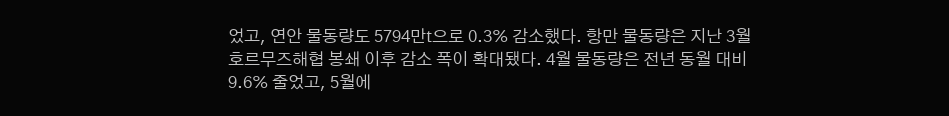었고, 연안 물동량도 5794만t으로 0.3% 감소했다. 항만 물동량은 지난 3월 호르무즈해협 봉쇄 이후 감소 폭이 확대됐다. 4월 물동량은 전년 동월 대비 9.6% 줄었고, 5월에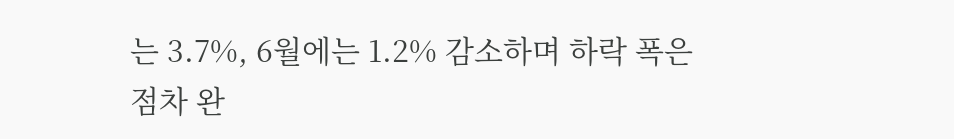는 3.7%, 6월에는 1.2% 감소하며 하락 폭은 점차 완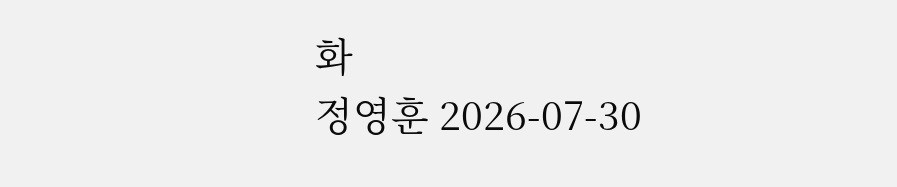화
정영훈 2026-07-30